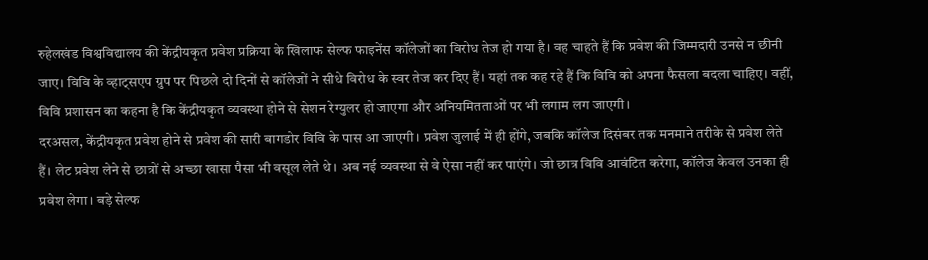रुहेलखंड विश्वविद्यालय की केंद्रीयकृत प्रवेश प्रक्रिया के खिलाफ सेल्फ फाइनेंस कॉलेजों का विरोध तेज हो गया है। वह चाहते हैं कि प्रवेश की जिम्मदारी उनसे न छीनी जाए। विवि के व्हाट्सएप ग्रुप पर पिछले दो दिनों से कॉलेजों ने सीधे विरोध के स्वर तेज कर दिए हैं। यहां तक कह रहे हैं कि विवि को अपना फैसला बदला चाहिए। वहीं, विवि प्रशासन का कहना है कि केंद्रीयकृत व्यवस्था होने से सेशन रेग्युलर हो जाएगा और अनियमितताओं पर भी लगाम लग जाएगी।
दरअसल, केंद्रीयकृत प्रवेश होने से प्रवेश की सारी बागडोर विवि के पास आ जाएगी। प्रवेश जुलाई में ही होंगे, जबकि कॉलेज दिसंबर तक मनमाने तरीके से प्रवेश लेते हैं। लेट प्रवेश लेने से छात्रों से अच्छा खासा पैसा भी वसूल लेते थे। अब नई व्यवस्था से वे ऐसा नहीं कर पाएंगे। जो छात्र विवि आवंटित करेगा, कॉलेज केवल उनका ही प्रवेश लेगा। बड़े सेल्फ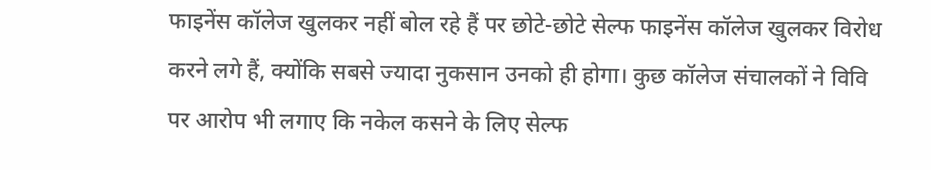फाइनेंस कॉलेज खुलकर नहीं बोल रहे हैं पर छोटे-छोटे सेल्फ फाइनेंस कॉलेज खुलकर विरोध करने लगे हैं, क्योंकि सबसे ज्यादा नुकसान उनको ही होगा। कुछ कॉलेज संचालकों ने विवि पर आरोप भी लगाए कि नकेल कसने के लिए सेल्फ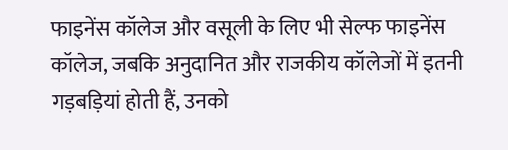फाइनेंस कॉलेज और वसूली के लिए भी सेल्फ फाइनेंस कॉलेज, जबकि अनुदानित और राजकीय कॉलेजों में इतनी गड़बड़ियां होती हैं, उनको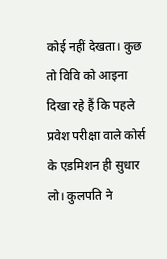कोई नहीं देखता। कुछ तो विवि को आइना दिखा रहे हैं कि पहले प्रवेश परीक्षा वाले कोर्स के एडमिशन ही सुधार लो। कुलपति ने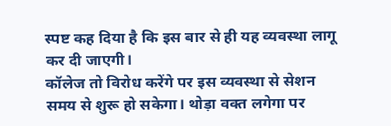स्पष्ट कह दिया है कि इस बार से ही यह व्यवस्था लागू कर दी जाएगी।
कॉलेज तो विरोध करेंगे पर इस व्यवस्था से सेशन समय से शुरू हो सकेगा। थोड़ा वक्त लगेगा पर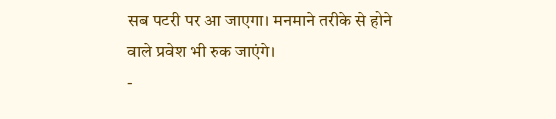सब पटरी पर आ जाएगा। मनमाने तरीके से होने वाले प्रवेश भी रुक जाएंगे।
-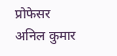प्रोफेसर अनिल कुमार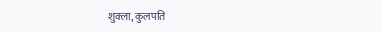शुक्ला, कुलपति